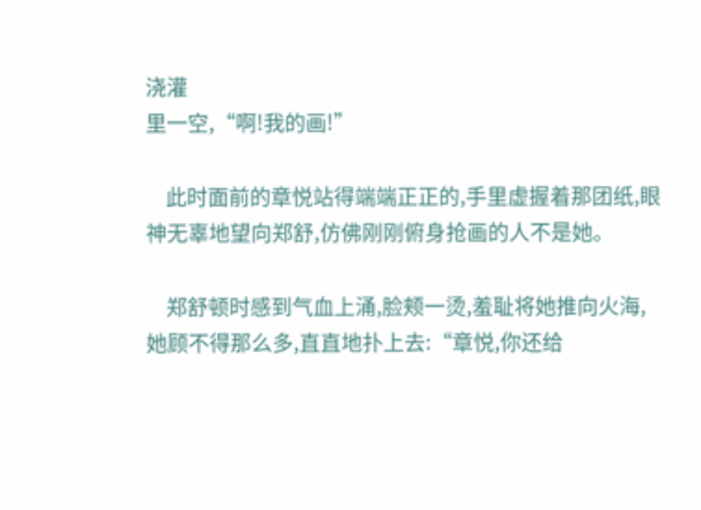浇灌
里一空,“啊!我的画!”

    此时面前的章悦站得端端正正的,手里虚握着那团纸,眼神无辜地望向郑舒,仿佛刚刚俯身抢画的人不是她。

    郑舒顿时感到气血上涌,脸颊一烫,羞耻将她推向火海,她顾不得那么多,直直地扑上去:“章悦,你还给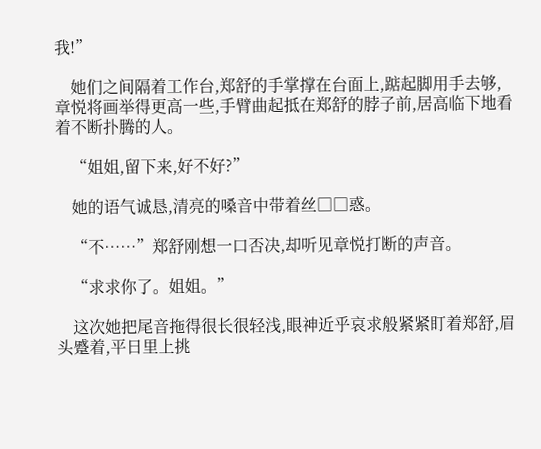我!”

    她们之间隔着工作台,郑舒的手掌撑在台面上,踮起脚用手去够,章悦将画举得更高一些,手臂曲起抵在郑舒的脖子前,居高临下地看着不断扑腾的人。

    “姐姐,留下来,好不好?”

    她的语气诚恳,清亮的嗓音中带着丝□□惑。

    “不……”郑舒刚想一口否决,却听见章悦打断的声音。

    “求求你了。姐姐。”

    这次她把尾音拖得很长很轻浅,眼神近乎哀求般紧紧盯着郑舒,眉头蹙着,平日里上挑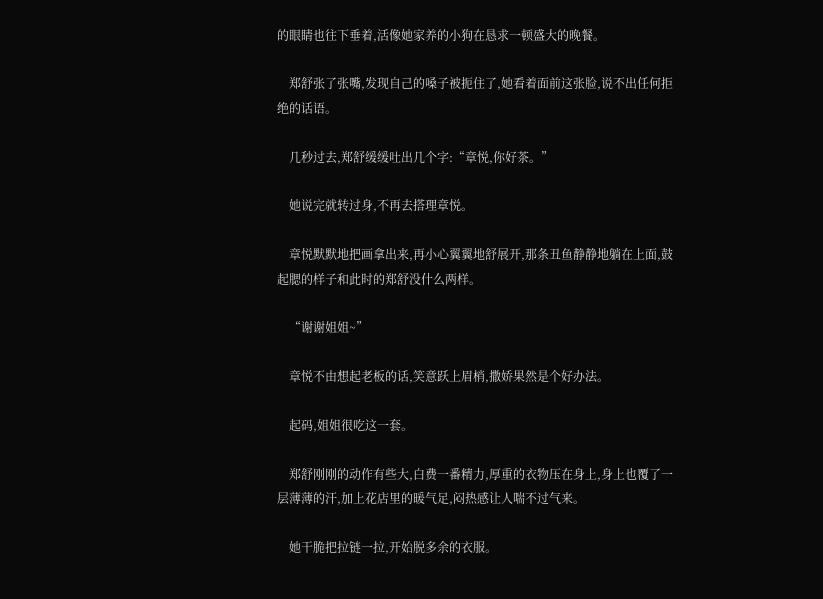的眼睛也往下垂着,活像她家养的小狗在恳求一顿盛大的晚餐。

    郑舒张了张嘴,发现自己的嗓子被扼住了,她看着面前这张脸,说不出任何拒绝的话语。

    几秒过去,郑舒缓缓吐出几个字:“章悦,你好茶。”

    她说完就转过身,不再去搭理章悦。

    章悦默默地把画拿出来,再小心翼翼地舒展开,那条丑鱼静静地躺在上面,鼓起腮的样子和此时的郑舒没什么两样。

    “谢谢姐姐~”

    章悦不由想起老板的话,笑意跃上眉梢,撒娇果然是个好办法。

    起码,姐姐很吃这一套。

    郑舒刚刚的动作有些大,白费一番精力,厚重的衣物压在身上,身上也覆了一层薄薄的汗,加上花店里的暖气足,闷热感让人喘不过气来。

    她干脆把拉链一拉,开始脱多余的衣服。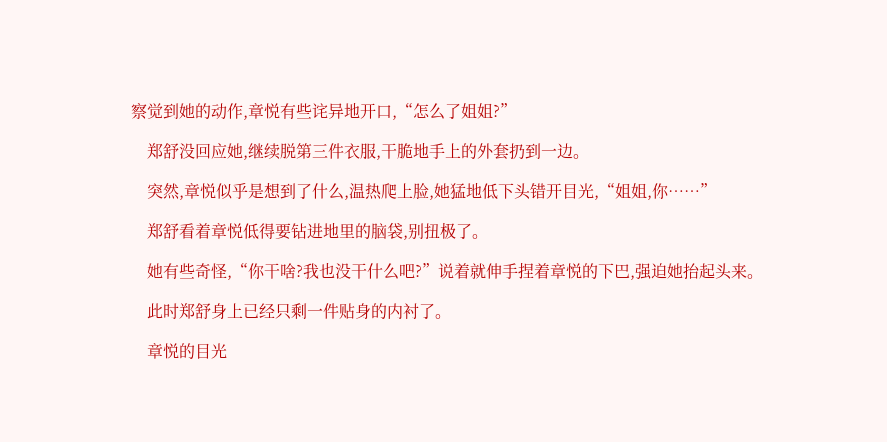察觉到她的动作,章悦有些诧异地开口,“怎么了姐姐?”

    郑舒没回应她,继续脱第三件衣服,干脆地手上的外套扔到一边。

    突然,章悦似乎是想到了什么,温热爬上脸,她猛地低下头错开目光,“姐姐,你……”

    郑舒看着章悦低得要钻进地里的脑袋,别扭极了。

    她有些奇怪,“你干啥?我也没干什么吧?”说着就伸手捏着章悦的下巴,强迫她抬起头来。

    此时郑舒身上已经只剩一件贴身的内衬了。

    章悦的目光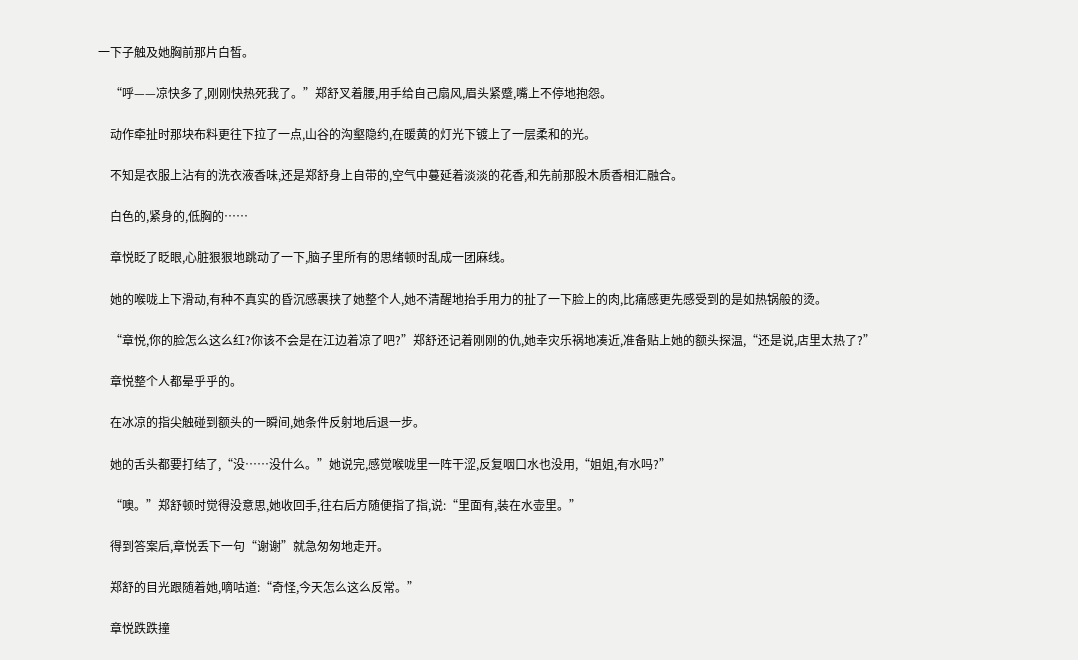一下子触及她胸前那片白皙。

    “呼——凉快多了,刚刚快热死我了。”郑舒叉着腰,用手给自己扇风,眉头紧蹙,嘴上不停地抱怨。

    动作牵扯时那块布料更往下拉了一点,山谷的沟壑隐约,在暖黄的灯光下镀上了一层柔和的光。

    不知是衣服上沾有的洗衣液香味,还是郑舒身上自带的,空气中蔓延着淡淡的花香,和先前那股木质香相汇融合。

    白色的,紧身的,低胸的……

    章悦眨了眨眼,心脏狠狠地跳动了一下,脑子里所有的思绪顿时乱成一团麻线。

    她的喉咙上下滑动,有种不真实的昏沉感裹挟了她整个人,她不清醒地抬手用力的扯了一下脸上的肉,比痛感更先感受到的是如热锅般的烫。

    “章悦,你的脸怎么这么红?你该不会是在江边着凉了吧?”郑舒还记着刚刚的仇,她幸灾乐祸地凑近,准备贴上她的额头探温,“还是说,店里太热了?”

    章悦整个人都晕乎乎的。

    在冰凉的指尖触碰到额头的一瞬间,她条件反射地后退一步。

    她的舌头都要打结了,“没……没什么。”她说完,感觉喉咙里一阵干涩,反复咽口水也没用,“姐姐,有水吗?”

    “噢。”郑舒顿时觉得没意思,她收回手,往右后方随便指了指,说:“里面有,装在水壶里。”

    得到答案后,章悦丢下一句“谢谢”就急匆匆地走开。

    郑舒的目光跟随着她,嘀咕道:“奇怪,今天怎么这么反常。”

    章悦跌跌撞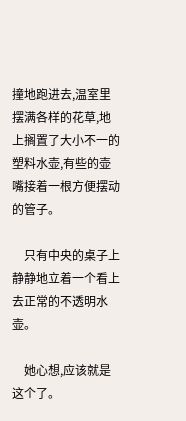撞地跑进去,温室里摆满各样的花草,地上搁置了大小不一的塑料水壶,有些的壶嘴接着一根方便摆动的管子。

    只有中央的桌子上静静地立着一个看上去正常的不透明水壶。

    她心想,应该就是这个了。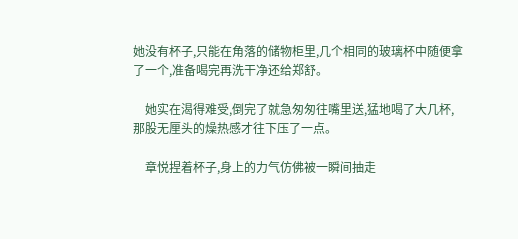她没有杯子,只能在角落的储物柜里,几个相同的玻璃杯中随便拿了一个,准备喝完再洗干净还给郑舒。

    她实在渴得难受,倒完了就急匆匆往嘴里送,猛地喝了大几杯,那股无厘头的燥热感才往下压了一点。

    章悦捏着杯子,身上的力气仿佛被一瞬间抽走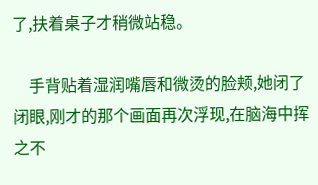了,扶着桌子才稍微站稳。

    手背贴着湿润嘴唇和微烫的脸颊,她闭了闭眼,刚才的那个画面再次浮现,在脑海中挥之不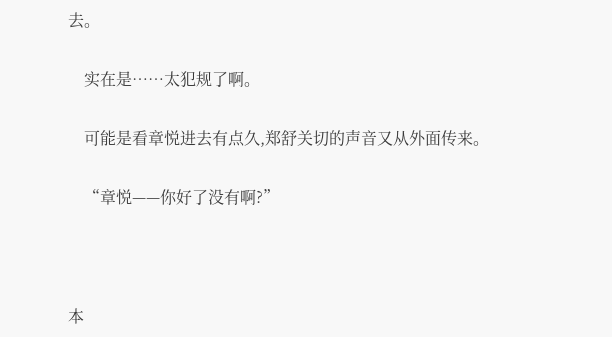去。

    实在是……太犯规了啊。

    可能是看章悦进去有点久,郑舒关切的声音又从外面传来。

    “章悦——你好了没有啊?”



本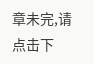章未完,请点击下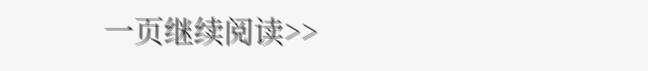一页继续阅读>>